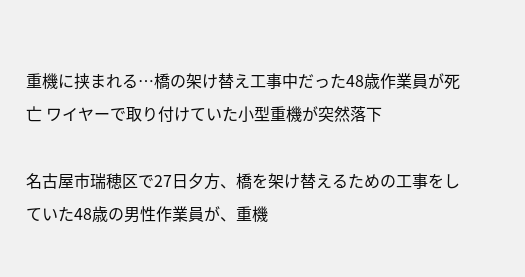重機に挟まれる…橋の架け替え工事中だった48歳作業員が死亡 ワイヤーで取り付けていた小型重機が突然落下

名古屋市瑞穂区で27日夕方、橋を架け替えるための工事をしていた48歳の男性作業員が、重機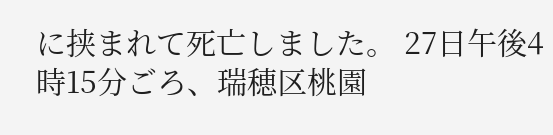に挟まれて死亡しました。 27日午後4時15分ごろ、瑞穂区桃園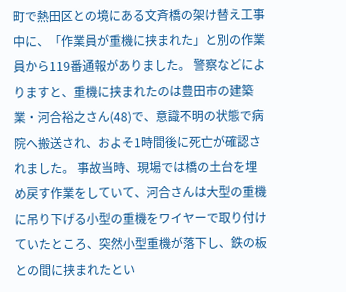町で熱田区との境にある文斉橋の架け替え工事中に、「作業員が重機に挟まれた」と別の作業員から119番通報がありました。 警察などによりますと、重機に挟まれたのは豊田市の建築業・河合裕之さん(48)で、意識不明の状態で病院へ搬送され、およそ1時間後に死亡が確認されました。 事故当時、現場では橋の土台を埋め戻す作業をしていて、河合さんは大型の重機に吊り下げる小型の重機をワイヤーで取り付けていたところ、突然小型重機が落下し、鉄の板との間に挟まれたとい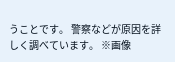うことです。 警察などが原因を詳しく調べています。 ※画像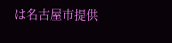は名古屋市提供